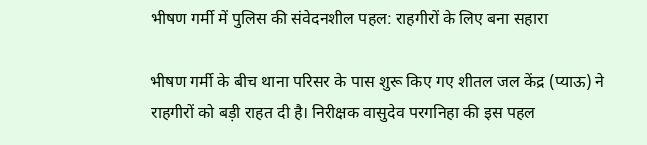भीषण गर्मी में पुलिस की संवेदनशील पहल: राहगीरों के लिए बना सहारा

भीषण गर्मी के बीच थाना परिसर के पास शुरू किए गए शीतल जल केंद्र (प्याऊ) ने राहगीरों को बड़ी राहत दी है। निरीक्षक वासुदेव परगनिहा की इस पहल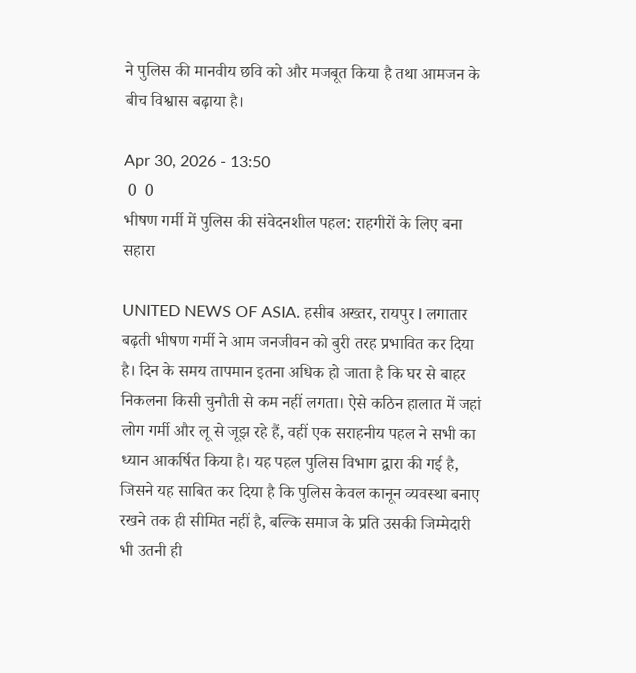ने पुलिस की मानवीय छवि को और मजबूत किया है तथा आमजन के बीच विश्वास बढ़ाया है।

Apr 30, 2026 - 13:50
 0  0
भीषण गर्मी में पुलिस की संवेदनशील पहल: राहगीरों के लिए बना सहारा

UNITED NEWS OF ASIA. हसीब अख्तर, रायपुर l लगातार बढ़ती भीषण गर्मी ने आम जनजीवन को बुरी तरह प्रभावित कर दिया है। दिन के समय तापमान इतना अधिक हो जाता है कि घर से बाहर निकलना किसी चुनौती से कम नहीं लगता। ऐसे कठिन हालात में जहां लोग गर्मी और लू से जूझ रहे हैं, वहीं एक सराहनीय पहल ने सभी का ध्यान आकर्षित किया है। यह पहल पुलिस विभाग द्वारा की गई है, जिसने यह साबित कर दिया है कि पुलिस केवल कानून व्यवस्था बनाए रखने तक ही सीमित नहीं है, बल्कि समाज के प्रति उसकी जिम्मेदारी भी उतनी ही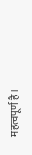महत्वपूर्ण है।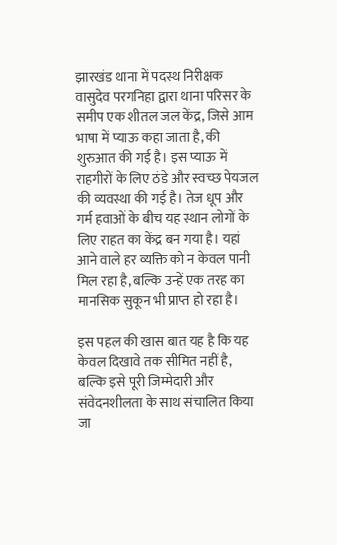झारखंड थाना में पदस्थ निरीक्षक वासुदेव परगनिहा द्वारा थाना परिसर के समीप एक शीतल जल केंद्र, जिसे आम भाषा में प्याऊ कहा जाता है, की शुरुआत की गई है। इस प्याऊ में राहगीरों के लिए ठंडे और स्वच्छ पेयजल की व्यवस्था की गई है। तेज धूप और गर्म हवाओं के बीच यह स्थान लोगों के लिए राहत का केंद्र बन गया है। यहां आने वाले हर व्यक्ति को न केवल पानी मिल रहा है, बल्कि उन्हें एक तरह का मानसिक सुकून भी प्राप्त हो रहा है।

इस पहल की खास बात यह है कि यह केवल दिखावे तक सीमित नहीं है, बल्कि इसे पूरी जिम्मेदारी और संवेदनशीलता के साथ संचालित किया जा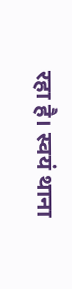रहा है। स्वयं थाना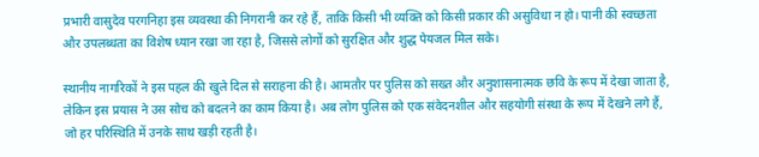प्रभारी वासुदेव परगनिहा इस व्यवस्था की निगरानी कर रहे हैं, ताकि किसी भी व्यक्ति को किसी प्रकार की असुविधा न हो। पानी की स्वच्छता और उपलब्धता का विशेष ध्यान रखा जा रहा है, जिससे लोगों को सुरक्षित और शुद्ध पेयजल मिल सके।

स्थानीय नागरिकों ने इस पहल की खुले दिल से सराहना की है। आमतौर पर पुलिस को सख्त और अनुशासनात्मक छवि के रूप में देखा जाता है, लेकिन इस प्रयास ने उस सोच को बदलने का काम किया है। अब लोग पुलिस को एक संवेदनशील और सहयोगी संस्था के रूप में देखने लगे हैं, जो हर परिस्थिति में उनके साथ खड़ी रहती है।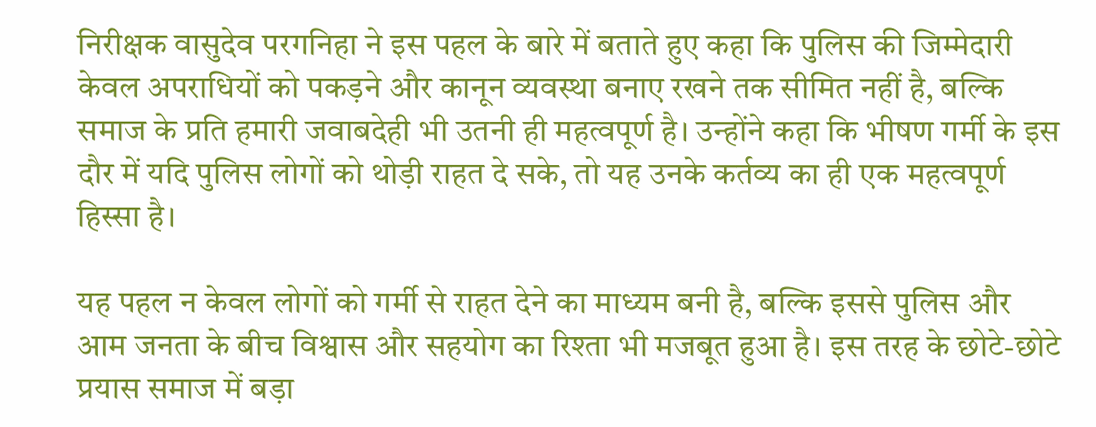निरीक्षक वासुदेव परगनिहा ने इस पहल के बारे में बताते हुए कहा कि पुलिस की जिम्मेदारी केवल अपराधियों को पकड़ने और कानून व्यवस्था बनाए रखने तक सीमित नहीं है, बल्कि समाज के प्रति हमारी जवाबदेही भी उतनी ही महत्वपूर्ण है। उन्होंने कहा कि भीषण गर्मी के इस दौर में यदि पुलिस लोगों को थोड़ी राहत दे सके, तो यह उनके कर्तव्य का ही एक महत्वपूर्ण हिस्सा है।

यह पहल न केवल लोगों को गर्मी से राहत देने का माध्यम बनी है, बल्कि इससे पुलिस और आम जनता के बीच विश्वास और सहयोग का रिश्ता भी मजबूत हुआ है। इस तरह के छोटे-छोटे प्रयास समाज में बड़ा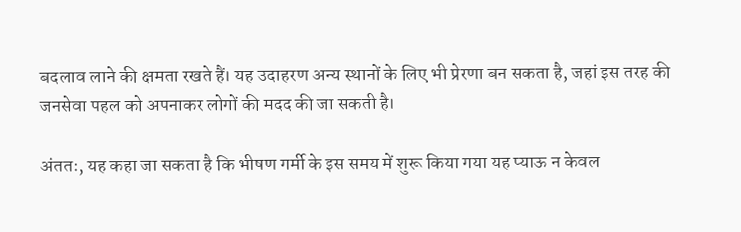बदलाव लाने की क्षमता रखते हैं। यह उदाहरण अन्य स्थानों के लिए भी प्रेरणा बन सकता है, जहां इस तरह की जनसेवा पहल को अपनाकर लोगों की मदद की जा सकती है।

अंततः, यह कहा जा सकता है कि भीषण गर्मी के इस समय में शुरू किया गया यह प्याऊ न केवल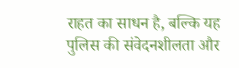राहत का साधन है, बल्कि यह पुलिस की संवेदनशीलता और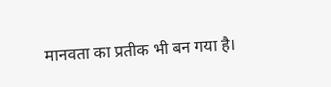मानवता का प्रतीक भी बन गया है।